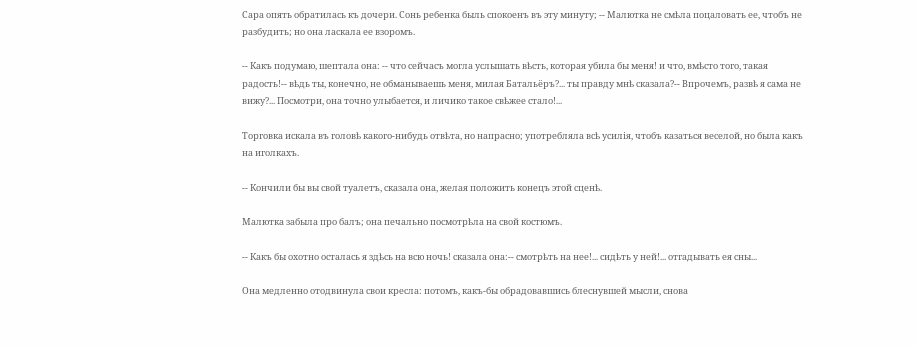Сара опять обратилась къ дочери. Сонь ребенка быль спокоенъ въ эту минуту; -- Малютка не смѣла поцаловать ее, чтобъ не разбудить; но она ласкала ее взоромъ.

-- Какъ подумаю, шептала она: -- что сейчасъ могла услышать вѣсть, которая убила бы меня! и что, вмѣсто того, такая радость!-- вѣдь ты, конечно, не обманываешь меня, милая Батальёръ?... ты правду мнѣ сказала?-- Впрочемъ, развѣ я сама не вижу?... Посмотри, она точно улыбается, и личико такое свѣжее стало!...

Торговка искала въ головѣ какого-нибудь отвѣта, но напрасно; употребляла всѣ усилія, чтобъ казаться веселой, но была какъ на иголкахъ.

-- Кончили бы вы свой туалетъ, сказала она, желая положить конецъ этой сценѣ.

Малютка забыла про балъ; она печально посмотрѣла на свой костюмъ.

-- Какъ бы охотно осталась я здѣсь на всю ночь! сказала она:-- смотрѣть на нее!... сидѣть у ней!... отгадывать ея сны...

Она медленно отодвинула свои кресла: потомъ, какъ-бы обрадовавшись блеснувшей мысли, снова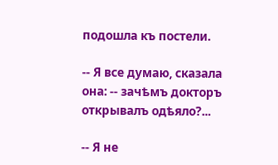подошла къ постели.

-- Я все думаю, сказала она: -- зачѣмъ докторъ открывалъ одѣяло?...

-- Я не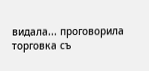видала... проговорила торговка съ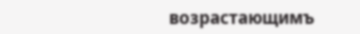возрастающимъ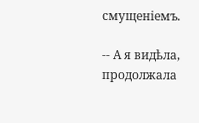смущеніемъ.

-- А я видѣла, продолжала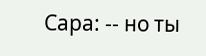Сара: -- но ты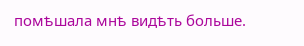помѣшала мнѣ видѣть больше.